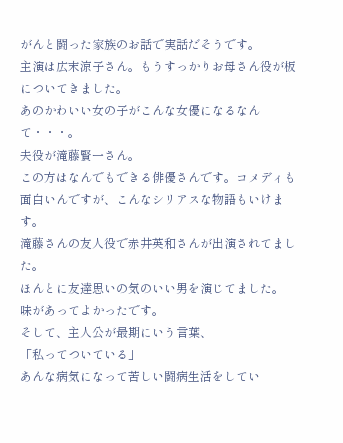がんと闘った家族のお話で実話だそうです。
主演は広末涼子さん。もうすっかりお母さん役が板についてきました。
あのかわいい女の子がこんな女優になるなんて・・・。
夫役が滝藤賢一さん。
この方はなんでもできる俳優さんです。コメディも面白いんですが、こんなシリアスな物語もいけます。
滝藤さんの友人役で赤井英和さんが出演されてました。
ほんとに友達思いの気のいい男を演じてました。
味があってよかったです。
そして、主人公が最期にいう言葉、
「私ってついている」
あんな病気になって苦しい闘病生活をしてい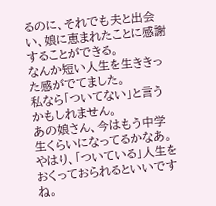るのに、それでも夫と出会い、娘に恵まれたことに感謝することができる。
なんか短い人生を生ききった感がでてました。
私なら「ついてない」と言うかもしれません。
あの娘さん、今はもう中学生くらいになってるかなあ。
やはり、「ついている」人生をおくっておられるといいですね。